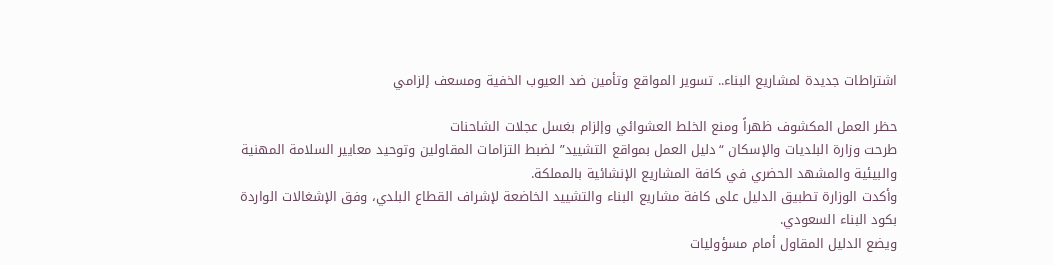اشتراطات جديدة لمشاريع البناء.. تسوير المواقع وتأمين ضد العيوب الخفية ومسعف إلزامي

حظر العمل المكشوف ظهراً ومنع الخلط العشوائي وإلزام بغسل عجلات الشاحنات
طرحت وزارة البلديات والإسكان “دليل العمل بمواقع التشييد” لضبط التزامات المقاولين وتوحيد معايير السلامة المهنية والبيئية والمشهد الحضري في كافة المشاريع الإنشائية بالمملكة.
وأكدت الوزارة تطبيق الدليل على كافة مشاريع البناء والتشييد الخاضعة لإشراف القطاع البلدي، وفق الإشغالات الواردة بكود البناء السعودي.
ويضع الدليل المقاول أمام مسؤوليات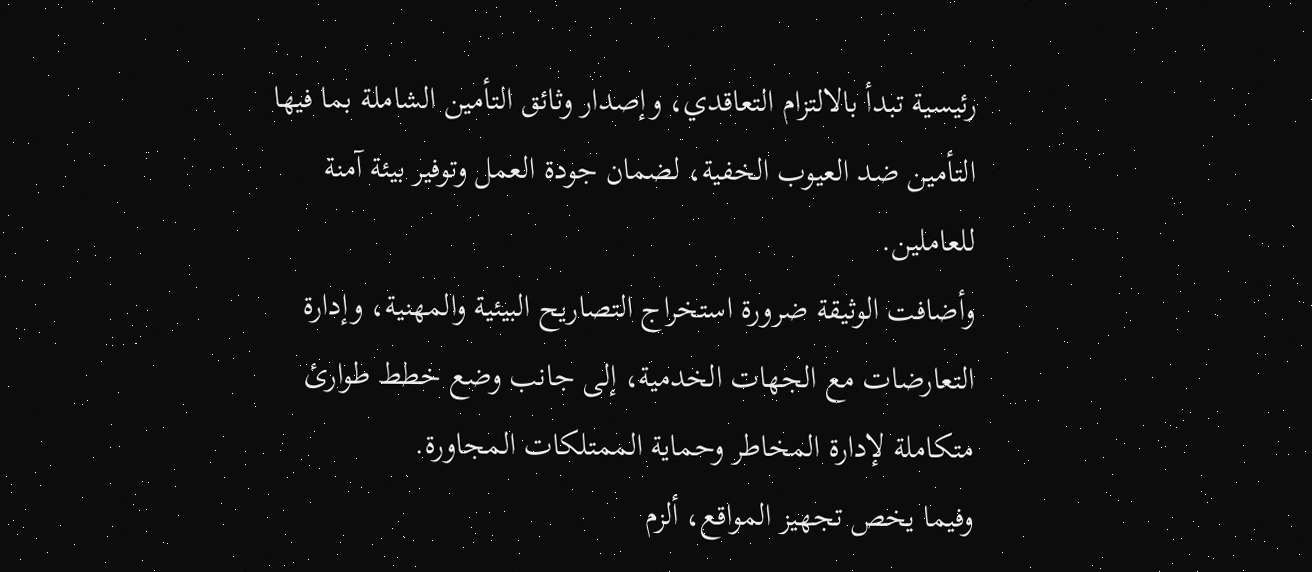رئيسية تبدأ بالالتزام التعاقدي، وإصدار وثائق التأمين الشاملة بما فيها التأمين ضد العيوب الخفية، لضمان جودة العمل وتوفير بيئة آمنة للعاملين.
وأضافت الوثيقة ضرورة استخراج التصاريح البيئية والمهنية، وإدارة التعارضات مع الجهات الخدمية، إلى جانب وضع خطط طوارئ متكاملة لإدارة المخاطر وحماية الممتلكات المجاورة.
وفيما يخص تجهيز المواقع، ألزم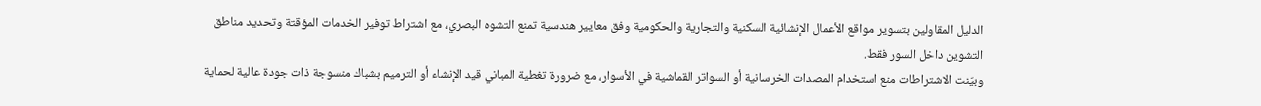الدليل المقاولين بتسوير مواقع الأعمال الإنشائية السكنية والتجارية والحكومية وفق معايير هندسية تمنع التشوه البصري، مع اشتراط توفير الخدمات المؤقتة وتحديد مناطق التشوين داخل السور فقط.
وبيّنت الاشتراطات منع استخدام المصدات الخرسانية أو السواتر القماشية في الأسوار، مع ضرورة تغطية المباني قيد الإنشاء أو الترميم بشباك منسوجة ذات جودة عالية لحماية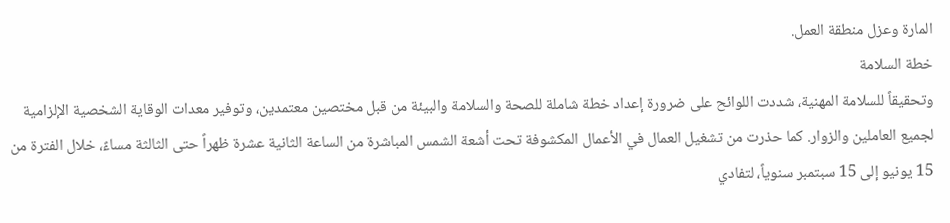المارة وعزل منطقة العمل.
خطة السلامة
وتحقيقاً للسلامة المهنية، شددت اللوائح على ضرورة إعداد خطة شاملة للصحة والسلامة والبيئة من قبل مختصين معتمدين، وتوفير معدات الوقاية الشخصية الإلزامية لجميع العاملين والزوار. كما حذرت من تشغيل العمال في الأعمال المكشوفة تحت أشعة الشمس المباشرة من الساعة الثانية عشرة ظهراً حتى الثالثة مساءً، خلال الفترة من 15 يونيو إلى 15 سبتمبر سنوياً، لتفادي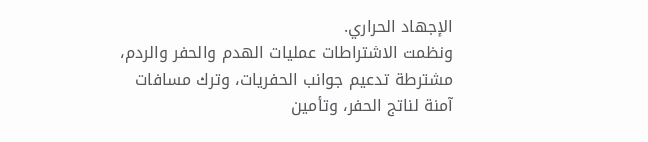الإجهاد الحراري.
ونظمت الاشتراطات عمليات الهدم والحفر والردم، مشترطة تدعيم جوانب الحفريات، وترك مسافات آمنة لناتج الحفر، وتأمين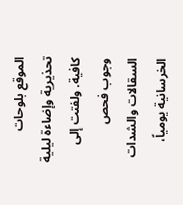الموقع بلوحات تحذيرية وإضاءة ليلية كافية. ولفتت إلى وجوب فحص السقالات والشدات الخرسانية يومياً،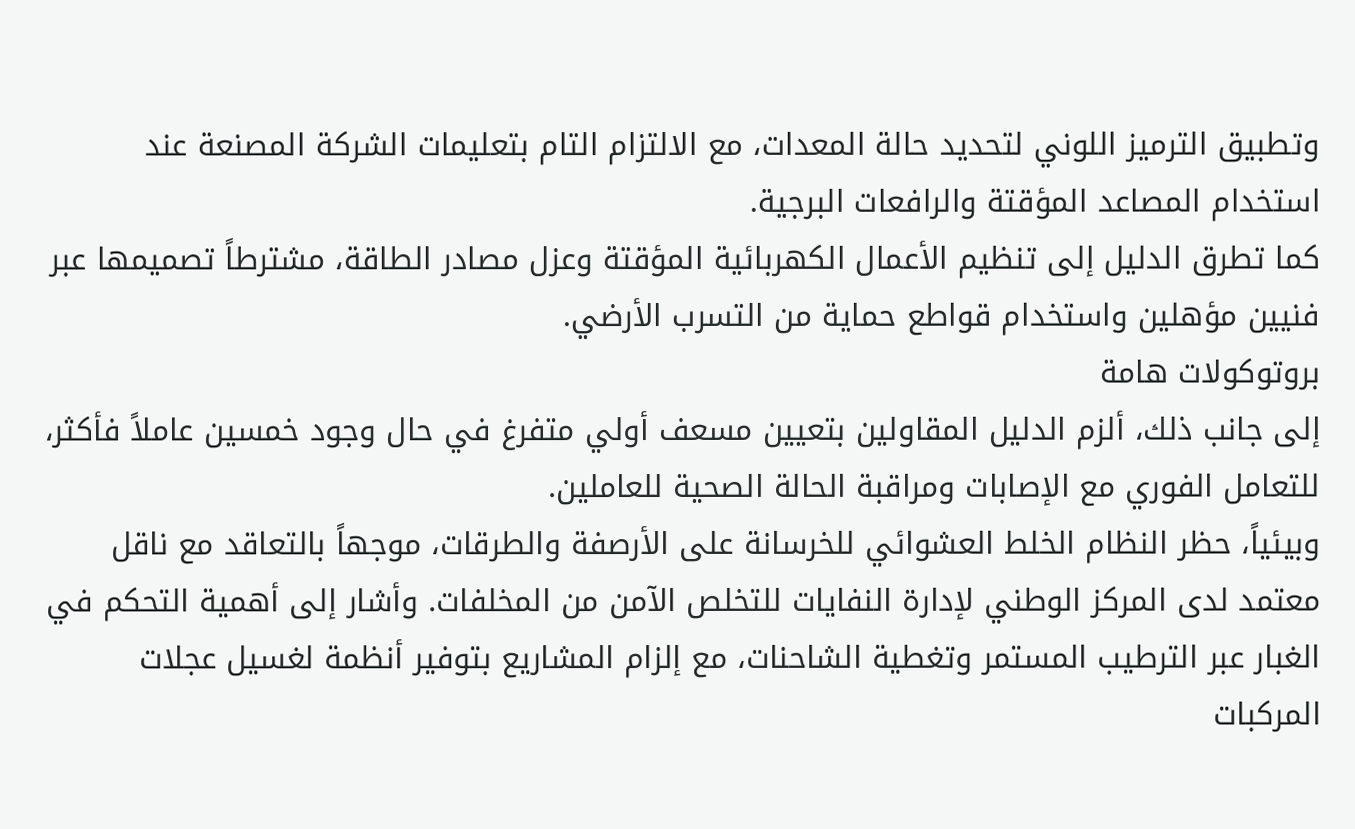وتطبيق الترميز اللوني لتحديد حالة المعدات، مع الالتزام التام بتعليمات الشركة المصنعة عند استخدام المصاعد المؤقتة والرافعات البرجية.
كما تطرق الدليل إلى تنظيم الأعمال الكهربائية المؤقتة وعزل مصادر الطاقة، مشترطاً تصميمها عبر فنيين مؤهلين واستخدام قواطع حماية من التسرب الأرضي.
بروتوكولات هامة
إلى جانب ذلك، ألزم الدليل المقاولين بتعيين مسعف أولي متفرغ في حال وجود خمسين عاملاً فأكثر، للتعامل الفوري مع الإصابات ومراقبة الحالة الصحية للعاملين.
وبيئياً، حظر النظام الخلط العشوائي للخرسانة على الأرصفة والطرقات، موجهاً بالتعاقد مع ناقل معتمد لدى المركز الوطني لإدارة النفايات للتخلص الآمن من المخلفات. وأشار إلى أهمية التحكم في الغبار عبر الترطيب المستمر وتغطية الشاحنات، مع إلزام المشاريع بتوفير أنظمة لغسيل عجلات المركبات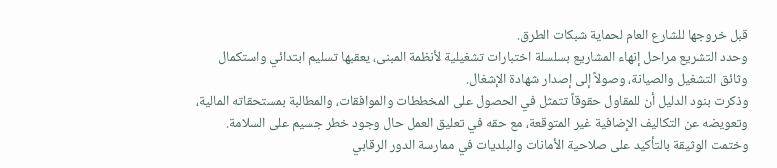قبل خروجها للشارع العام لحماية شبكات الطرق.
وحدد التشريع مراحل إنهاء المشاريع بسلسلة اختبارات تشغيلية لأنظمة المبنى، يعقبها تسليم ابتدائي واستكمال وثائق التشغيل والصيانة، وصولاً إلى إصدار شهادة الإشغال.
وذكرت بنود الدليل أن للمقاول حقوقاً تتمثل في الحصول على المخططات والموافقات، والمطالبة بمستحقاته المالية، وتعويضه عن التكاليف الإضافية غير المتوقعة، مع حقه في تعليق العمل حال وجود خطر جسيم على السلامة.
وختمت الوثيقة بالتأكيد على صلاحية الأمانات والبلديات في ممارسة الدور الرقابي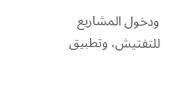ودخول المشاريع للتفتيش، وتطبيق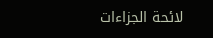لائحة الجزاءات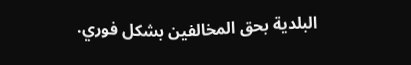البلدية بحق المخالفين بشكل فوري.